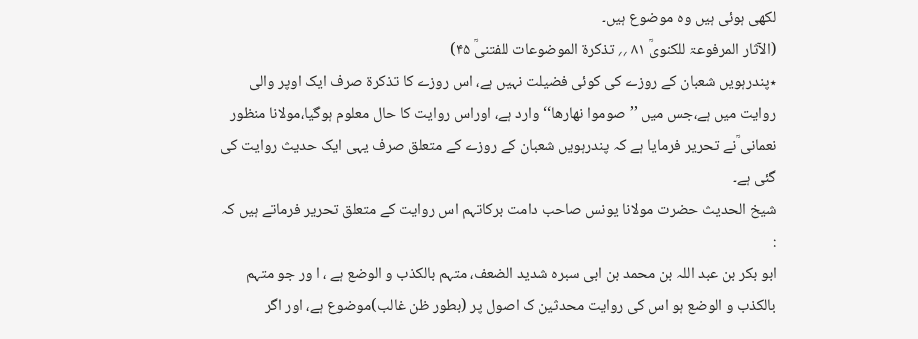لکھی ہوئی ہیں وہ موضوع ہیں۔
(الآثار المرفوعۃ للکنویؒ ۸۱ ؍؍ تذکرۃ الموضوعات للفتنیؒ ۴۵)
٭پندرہویں شعبان کے روزے کی کوئی فضیلت نہیں ہے، اس روزے کا تذکرۃ صرف ایک اوپر والی روایت میں ہے،جس میں ’’صوموا نھارھا‘‘ وارد ہے، اوراس روایت کا حال معلوم ہوگیا،مولانا منظور نعمانی ؒنے تحریر فرمایا ہے کہ پندرہویں شعبان کے روزے کے متعلق صرف یہی ایک حدیث روایت کی گئی ہے۔
شیخ الحدیث حضرت مولانا یونس صاحب دامت برکاتہم اس روایت کے متعلق تحریر فرماتے ہیں کہ :
ابو بکر بن عبد اللہ بن محمد بن ابی سبرہ شدید الضعف، متہم بالکذب و الوضع ہے ، ا ور جو متہم بالکذب و الوضع ہو اس کی روایت محدثین ک اصول پر (بطور ظن غالب)موضوع ہے، اور اگر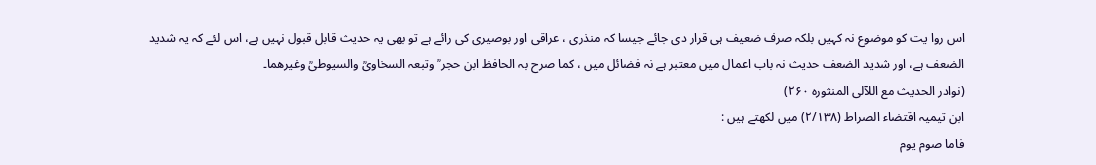اس روا یت کو موضوع نہ کہیں بلکہ صرف ضعیف ہی قرار دی جائے جیسا کہ منذری ، عراقی اور بوصیری کی رائے ہے تو بھی یہ حدیث قابل قبول نہیں ہے، اس لئے کہ یہ شدید الضعف ہے، اور شدید الضعف حدیث نہ باب اعمال میں معتبر ہے نہ فضائل میں ، کما صرح بہ الحافظ ابن حجر ؒ وتبعہ السخاویؒ والسیوطیؒ وغیرھما۔
(نوادر الحدیث مع اللآلی المنثورہ ۲۶۰)
ابن تیمیہ اقتضاء الصراط (۲/۱۳۸) میں لکھتے ہیں :
فاما صوم یوم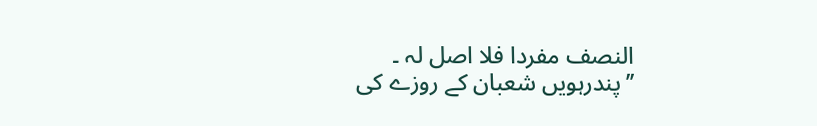النصف مفردا فلا اصل لہ ۔
’’پندرہویں شعبان کے روزے کی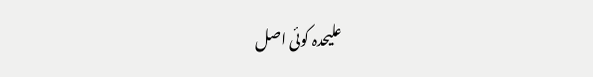علیحدہ کوئی اصل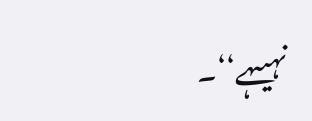نہیںہے‘‘۔